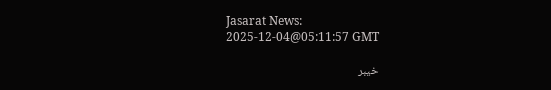Jasarat News:
2025-12-04@05:11:57 GMT

خیبر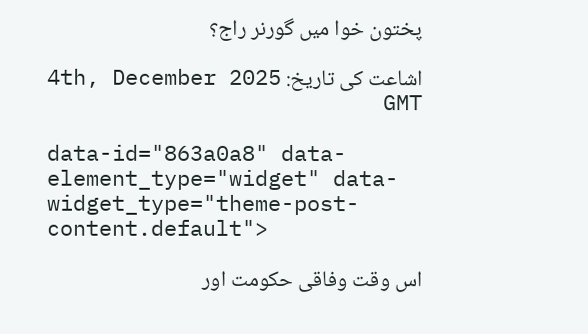پختون خوا میں گورنر راج؟

اشاعت کی تاریخ: 4th, December 2025 GMT

data-id="863a0a8" data-element_type="widget" data-widget_type="theme-post-content.default">

اس وقت وفاقی حکومت اور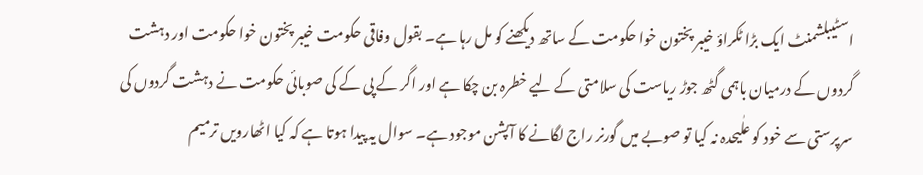اسٹیبلشمنٹ ایک بڑا ٹکراؤ خیبر پختون خوا حکومت کے ساتھ دیکھنے کو مل رہا ہے۔ بقول وفاقی حکومت خیبر پختون خوا حکومت اور دہشت گردوں کے درمیان باہمی گٹھ جوڑ ریاست کی سلامتی کے لیے خطرہ بن چکا ہے اور اگر کے پی کے کی صوبائی حکومت نے دہشت گردوں کی سرپرستی سے خود کو علٰیحدہ نہ کیا تو صوبے میں گورنر راج لگانے کا آپشن موجود ہے۔ سوال یہ پیدا ہوتا ہے کہ کیا اٹھارویں ترمیم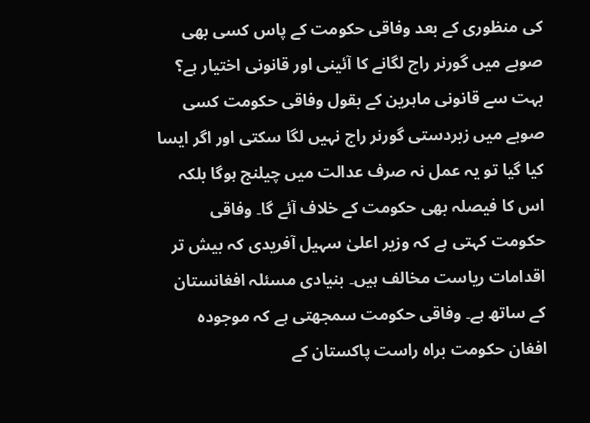کی منظوری کے بعد وفاقی حکومت کے پاس کسی بھی صوبے میں گورنر راج لگانے کا آئینی اور قانونی اختیار ہے؟ بہت سے قانونی ماہرین کے بقول وفاقی حکومت کسی صوبے میں زبردستی گورنر راج نہیں لگا سکتی اور اگر ایسا کیا گیا تو یہ عمل نہ صرف عدالت میں چیلنج ہوگا بلکہ اس کا فیصلہ بھی حکومت کے خلاف آئے گا۔ وفاقی حکومت کہتی ہے کہ وزیر اعلیٰ سہیل آفریدی کہ بیش تر اقدامات ریاست مخالف ہیں۔ بنیادی مسئلہ افغانستان کے ساتھ ہے۔ وفاقی حکومت سمجھتی ہے کہ موجودہ افغان حکومت براہ راست پاکستان کے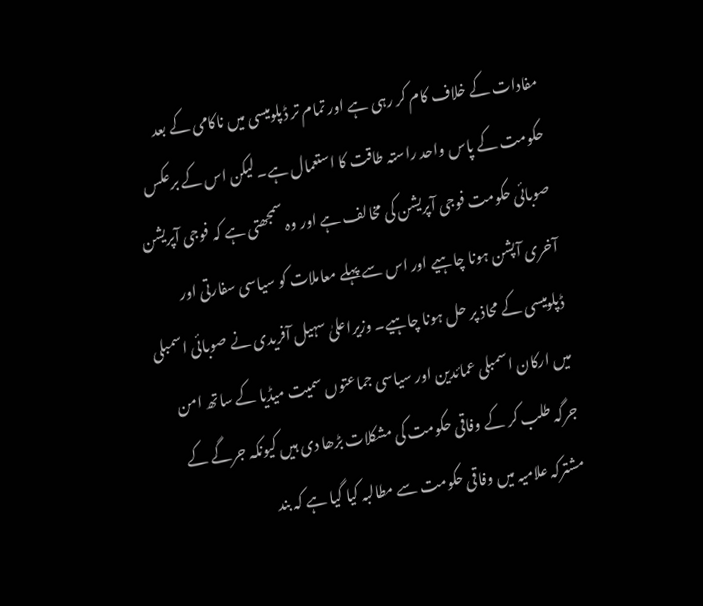مفادات کے خلاف کام کر رہی ہے اور تمام تر ڈپلومیسی میں ناکامی کے بعد حکومت کے پاس واحد راستہ طاقت کا استعمال ہے۔ لیکن اس کے برعکس صوبائی حکومت فوجی آپریشن کی مخالف ہے اور وہ سمجھتی ہے کہ فوجی آپریشن آخری آپشن ہونا چاہیے اور اس سے پہلے معاملات کو سیاسی سفارتی اور ڈپلومیسی کے محاذ پر حل ہونا چاہیے۔ وزیراعلیٰ سہیل آفریدی نے صوبائی اسمبلی میں ارکان اسمبلی عمائدین اور سیاسی جماعتوں سمیت میڈیا کے ساتھ امن جرگہ طلب کر کے وفاقی حکومت کی مشکلات بڑھا دی ہیں کیونکہ جرگے کے مشترکہ علامیہ میں وفاقی حکومت سے مطالبہ کیا گیا ہے کہ بند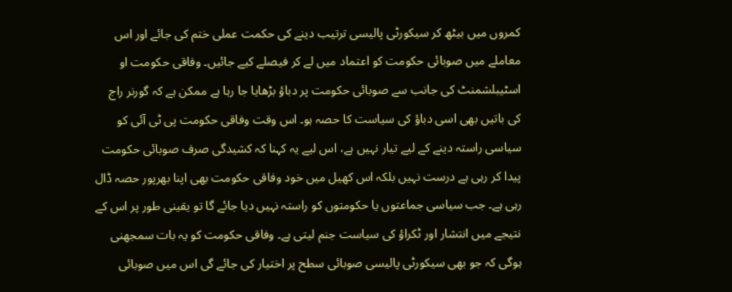کمروں میں بیٹھ کر سیکورٹی پالیسی ترتیب دینے کی حکمت عملی ختم کی جائے اور اس معاملے میں صوبائی حکومت کو اعتماد میں لے کر فیصلے کیے جائیں۔ وفاقی حکومت او اسٹیبلشمنٹ کی جانب سے صوبائی حکومت پر دباؤ بڑھایا جا رہا ہے ممکن ہے کہ گورنر راج کی باتیں بھی اسی دباؤ کی سیاست کا حصہ ہو۔ اس وقت وفاقی حکومت پی ٹی آئی کو سیاسی راستہ دینے کے لیے تیار نہیں ہے، اس لیے یہ کہنا کہ کشیدگی صرف صوبائی حکومت پیدا کر رہی ہے درست نہیں بلکہ اس کھیل میں خود وفاقی حکومت بھی اپنا بھرپور حصہ ڈال رہی ہے۔ جب سیاسی جماعتوں یا حکومتوں کو راستہ نہیں دیا جائے گا تو یقینی طور پر اس کے نتیجے میں انتشار اور ٹکراؤ کی سیاست جنم لیتی ہے۔ وفاقی حکومت کو یہ بات سمجھنی ہوگی کہ جو بھی سیکورٹی پالیسی صوبائی سطح پر اختیار کی جائے گی اس میں صوبائی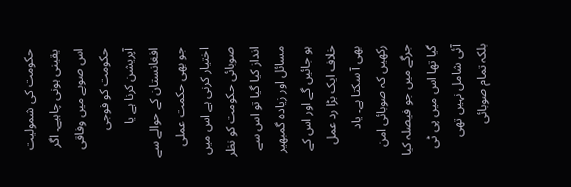حکومت کی شمولیت یقینی ہونی چاہیے۔ اگر اس صوبے میں وفاقی حکومت کو فوجی آپریشن کرنا ہے یا افغانستان کے حوالے سے جو بھی حکمت عملی اختیار کرنی ہے اس میں صوبائی حکومت کو نظر انداز کیا گیا تو اس سے مسائل اور زیادہ گمبھیر ہو جائیں گے اور اس کے خلاف ایک بڑا رد عمل بھی آ سکتا ہے۔ یاد رکھیں کہ صوبائی امن جرگے میں جو فیصلہ کیا گیا تھا اس میں پی ٹی آئی شامل نہیں تھی بلکہ تمام صوبائی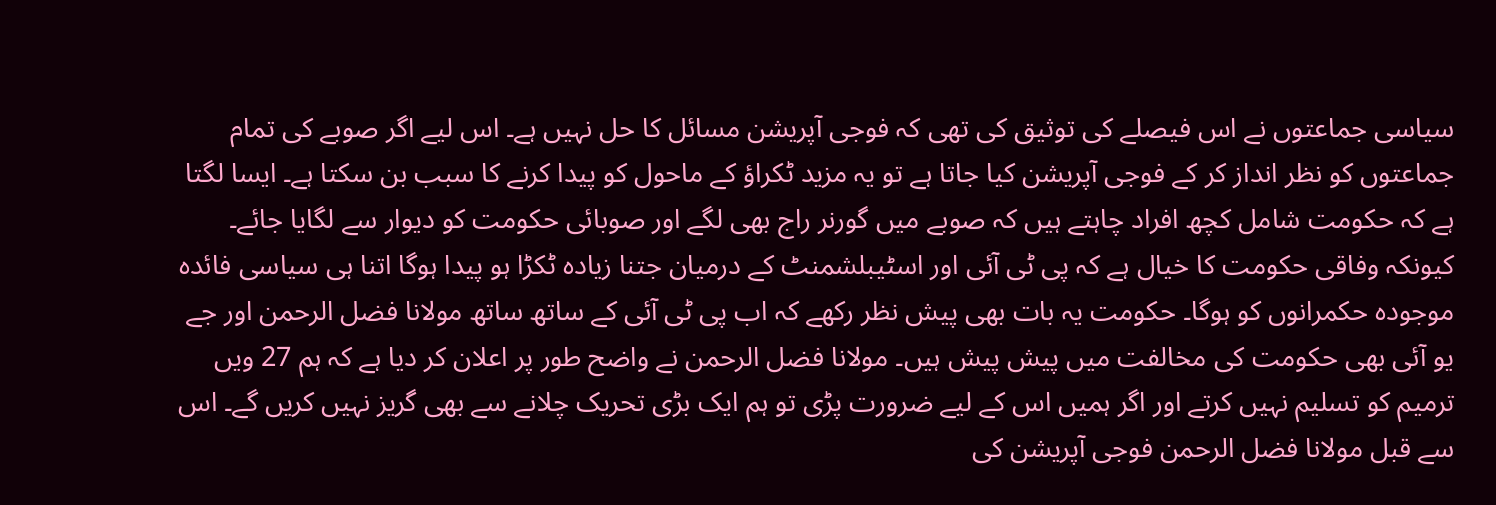سیاسی جماعتوں نے اس فیصلے کی توثیق کی تھی کہ فوجی آپریشن مسائل کا حل نہیں ہے۔ اس لیے اگر صوبے کی تمام جماعتوں کو نظر انداز کر کے فوجی آپریشن کیا جاتا ہے تو یہ مزید ٹکراؤ کے ماحول کو پیدا کرنے کا سبب بن سکتا ہے۔ ایسا لگتا ہے کہ حکومت شامل کچھ افراد چاہتے ہیں کہ صوبے میں گورنر راج بھی لگے اور صوبائی حکومت کو دیوار سے لگایا جائے۔ کیونکہ وفاقی حکومت کا خیال ہے کہ پی ٹی آئی اور اسٹیبلشمنٹ کے درمیان جتنا زیادہ ٹکڑا ہو پیدا ہوگا اتنا ہی سیاسی فائدہ موجودہ حکمرانوں کو ہوگا۔ حکومت یہ بات بھی پیش نظر رکھے کہ اب پی ٹی آئی کے ساتھ ساتھ مولانا فضل الرحمن اور جے یو آئی بھی حکومت کی مخالفت میں پیش پیش ہیں۔ مولانا فضل الرحمن نے واضح طور پر اعلان کر دیا ہے کہ ہم 27 ویں ترمیم کو تسلیم نہیں کرتے اور اگر ہمیں اس کے لیے ضرورت پڑی تو ہم ایک بڑی تحریک چلانے سے بھی گریز نہیں کریں گے۔ اس سے قبل مولانا فضل الرحمن فوجی آپریشن کی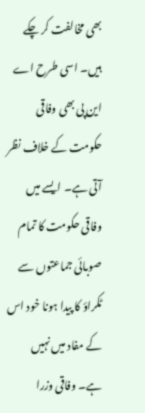بھی مخالفت کر چکے ہیں۔ اسی طرح اے این پی بھی وفاقی حکومت کے خلاف نظر آتی ہے۔ ایسے میں وفاقی حکومت کا تمام صوبائی جماعتوں سے ٹکراؤ کا پیدا ہونا خود اس کے مفاد میں نہیں ہے۔ وفاقی وزرا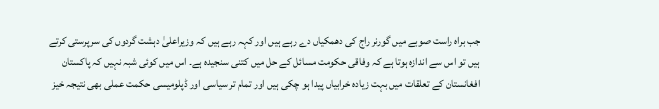جب براہ راست صوبے میں گورنر راج کی دھمکیاں دے رہے ہیں اور کہہ رہے ہیں کہ وزیراعلیٰ دہشت گردوں کی سرپرستی کرتے ہیں تو اس سے اندازہ ہوتا ہے کہ وفاقی حکومت مسائل کے حل میں کتنی سنجیدہ ہے۔ اس میں کوئی شبہ نہیں کہ پاکستان افغانستان کے تعلقات میں بہت زیادہ خرابیاں پیدا ہو چکی ہیں اور تمام تر سیاسی اور ڈپلومیسی حکمت عملی بھی نتیجہ خیز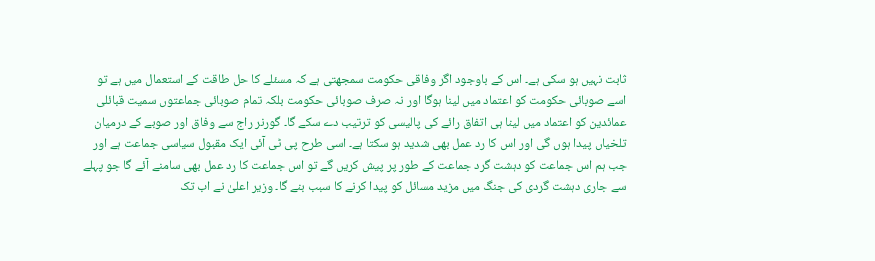ثابت نہیں ہو سکی ہے۔ اس کے باوجود اگر وفاقی حکومت سمجھتی ہے کہ مسئلے کا حل طاقت کے استعمال میں ہے تو اسے صوبائی حکومت کو اعتماد میں لینا ہوگا اور نہ صرف صوبائی حکومت بلکہ تمام صوبائی جماعتوں سمیت قبائلی عمائدین کو اعتماد میں لینا ہی اتفاق رائے کی پالیسی کو ترتیب دے سکے گا۔ گورنر راج سے وفاق اور صوبے کے درمیان تلخیاں پیدا ہوں گی اور اس کا رد عمل بھی شدید ہو سکتا ہے۔ اسی طرح پی ٹی آئی ایک مقبول سیاسی جماعت ہے اور جب ہم اس جماعت کو دہشت گرد جماعت کے طور پر پیش کریں گے تو اس جماعت کا رد عمل بھی سامنے آئے گا جو پہلے سے جاری دہشت گردی کی جنگ میں مزید مسائل کو پیدا کرنے کا سبب بنے گا۔ وزیر اعلیٰ نے اب تک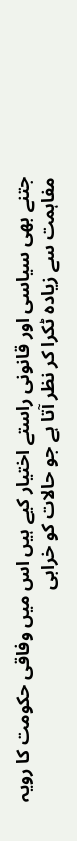جتنے بھی سیاسی اور قانونی راستے اختیار کیے ہیں اس میں وفاقی حکومت کا رویہ مفاہمت سے زیادہ ٹکرا کر نظر آتا ہے جو حالات کو خرابی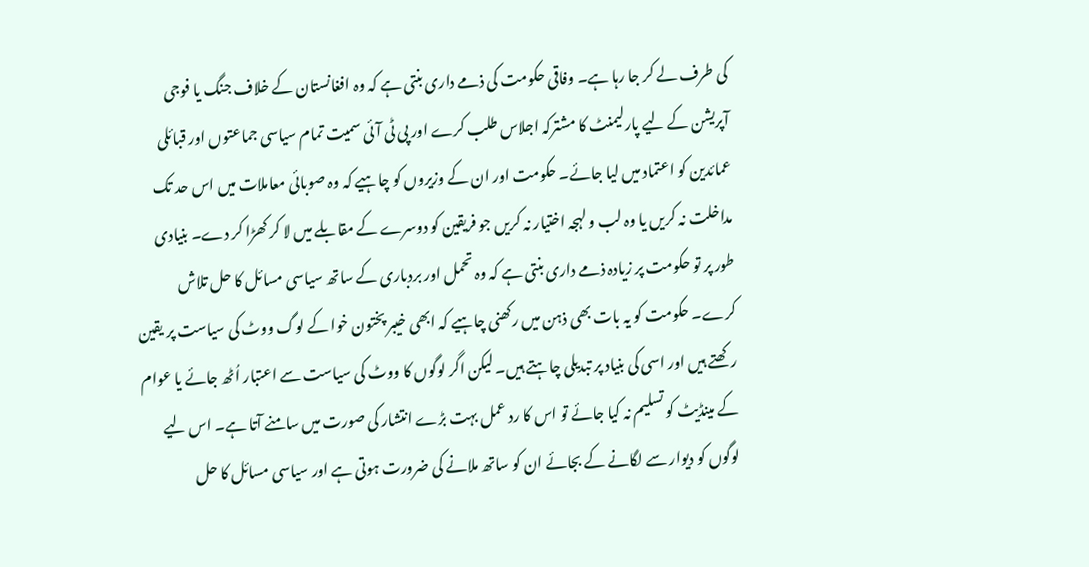کی طرف لے کر جا رہا ہے۔ وفاقی حکومت کی ذمے داری بنتی ہے کہ وہ افغانستان کے خلاف جنگ یا فوجی آپریشن کے لیے پارلیمنٹ کا مشترکہ اجلاس طلب کرے اور پی ٹی آئی سمیت تمام سیاسی جماعتوں اور قبائلی عمائدین کو اعتماد میں لیا جائے۔ حکومت اور ان کے وزیروں کو چاہیے کہ وہ صوبائی معاملات میں اس حد تک مداخلت نہ کریں یا وہ لب و لہجہ اختیار نہ کریں جو فریقین کو دوسرے کے مقابلے میں لا کر کھڑا کر دے۔ بنیادی طور پر تو حکومت پر زیادہ ذمے داری بنتی ہے کہ وہ تحمل اور بردباری کے ساتھ سیاسی مسائل کا حل تلاش کرے۔ حکومت کو یہ بات بھی ذہن میں رکھنی چاہیے کہ ابھی خیبر پختون خوا کے لوگ ووٹ کی سیاست پر یقین رکھتے ہیں اور اسی کی بنیاد پر تبدیلی چاہتے ہیں۔ لیکن اگر لوگوں کا ووٹ کی سیاست سے اعتبار اُٹھ جائے یا عوام کے مینڈیٹ کو تسلیم نہ کیا جائے تو اس کا رد عمل بہت بڑے انتشار کی صورت میں سامنے آتا ہے۔ اس لیے لوگوں کو دیوار سے لگانے کے بجائے ان کو ساتھ ملانے کی ضرورت ہوتی ہے اور سیاسی مسائل کا حل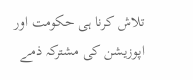تلاش کرنا ہی حکومت اور اپوزیشن کی مشترکہ ذمے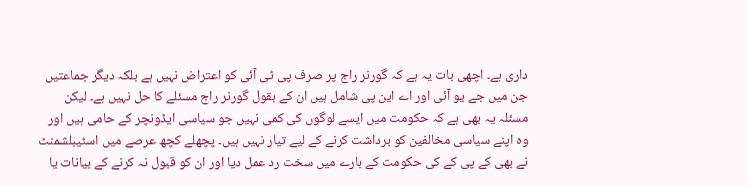داری ہے۔ اچھی بات یہ ہے کہ گورنر راج پر صرف پی ٹی آئی کو اعتراض نہیں ہے بلکہ دیگر جماعتیں جن میں جے یو آئی اور اے این پی شامل ہیں ان کے بقول گورنر راج مسئلے کا حل نہیں ہے۔ لیکن مسئلہ یہ بھی ہے کہ حکومت میں ایسے لوگوں کی کمی نہیں جو سیاسی ایڈونچر کے حامی ہیں اور وہ اپنے سیاسی مخالفین کو برداشت کرنے کے لیے تیار نہیں ہیں۔ پچھلے کچھ عرصے میں اسٹیبلشمنٹ نے بھی کے پی کے کی حکومت کے بارے میں سخت رد عمل دیا اور ان کو قبول نہ کرنے کے بیانات یا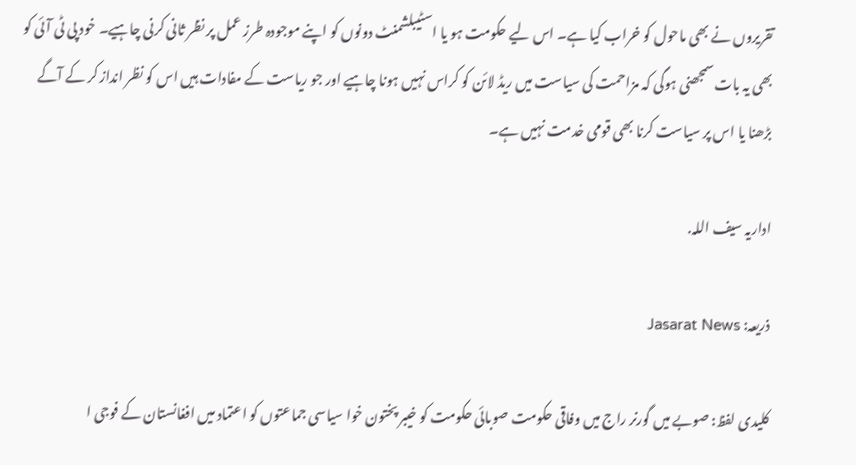تقریروں نے بھی ماحول کو خراب کیا ہے۔ اس لیے حکومت ہو یا اسٹیبلشمنٹ دونوں کو اپنے موجودہ طرز عمل پر نظر ثانی کرنی چاہیے۔ خود پی ٹی آئی کو بھی یہ بات سمجھنی ہوگی کہ مزاحمت کی سیاست میں ریڈ لائن کو کراس نہیں ہونا چاہیے اور جو ریاست کے مفادات ہیں اس کو نظر انداز کر کے آگے بڑھنا یا اس پر سیاست کرنا بھی قومی خدمت نہیں ہے۔

اداریہ سیف اللہ.

ذریعہ: Jasarat News

کلیدی لفظ: صوبے میں گورنر راج میں وفاقی حکومت صوبائی حکومت کو خیبر پختون خوا سیاسی جماعتوں کو اعتماد میں افغانستان کے فوجی ا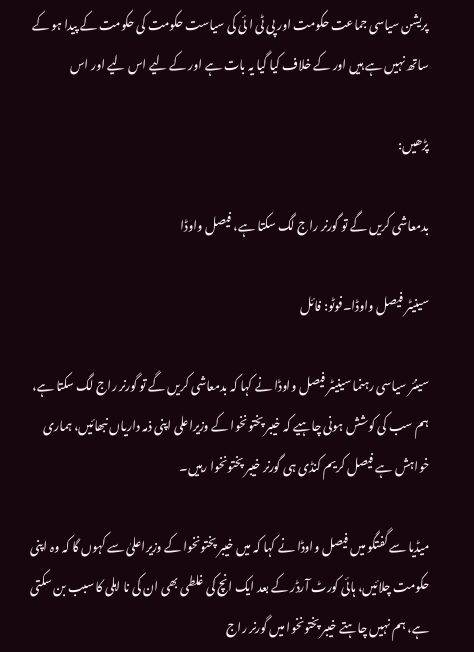پریشن سیاسی جماعت حکومت اور پی ٹی ا ئی کی سیاست حکومت کی حکومت کے پیدا ہو کے ساتھ نہیں ہے ہیں اور کے خلاف کیا گیا یہ بات ہے اور کے لیے اس لیے اور اس

پڑھیں:

بدمعاشی کریں گے تو گورنر راج لگ سکتا ہے، فیصل واوڈا

سینیٹر فیصل واوڈا۔فوٹو: فائل

سینئر سیاسی رہنما سینیٹر فیصل واوڈا نے کہا کہ بدمعاشی کریں گے تو گورنر راج لگ سکتا ہے، ہم سب کی کوشش ہونی چاہیے کہ خیبر پختونخوا کے وزیراعلی اپنی ذمہ داریاں نبھائیں، ہماری خواہش ہے فیصل کریم کنڈی ہی گورنر خیبر پختونخوا رہیں۔

میڈیا سے گفتگو میں فیصل واوڈا نے کہا کہ میں خیبر پختونخوا کے وزیراعلیٰ سے کہوں گا کہ وہ اپنی حکومت چلائیں، ہائی کورٹ آرڈر کے بعد ایک انچ کی غلطی بھی ان کی نا اہلی کا سبب بن سکتی ہے، ہم نہیں چاہتے خیبر پختونخوا میں گورنر راج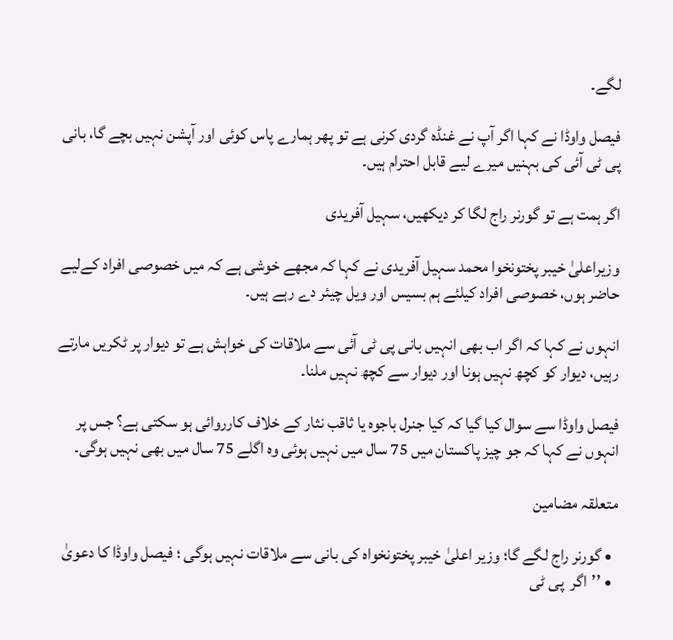لگے۔

فیصل واوڈا نے کہا اگر آپ نے غنڈہ گردی کرنی ہے تو پھر ہمارے پاس کوئی اور آپشن نہیں بچے گا، بانی پی ٹی آئی کی بہنیں میرے لیے قابل احترام ہیں۔

اگر ہمت ہے تو گورنر راج لگا کر دیکھیں، سہیل آفریدی

وزیراعلیٰ خیبر پختونخوا محمد سہیل آفریدی نے کہا کہ مجھے خوشی ہے کہ میں خصوصی افراد کےلیے حاضر ہوں، خصوصی افراد کیلئے ہم بسیس اور ویل چیئر دے رہے ہیں۔

انہوں نے کہا کہ اگر اب بھی انہیں بانی پی ٹی آئی سے ملاقات کی خواہش ہے تو دیوار پر ٹکریں مارتے رہیں، دیوار کو کچھ نہیں ہونا اور دیوار سے کچھ نہیں ملنا۔

فیصل واوڈا سے سوال کیا گیا کہ کیا جنرل باجوہ یا ثاقب نثار کے خلاف کارروائی ہو سکتی ہے؟ جس پر انہوں نے کہا کہ جو چیز پاکستان میں 75 سال میں نہیں ہوئی وہ اگلے 75 سال میں بھی نہیں ہوگی۔

متعلقہ مضامین

  • گورنر راج لگے گا؛ وزیر اعلیٰ خیبر پختونخواہ کی بانی سے ملاقات نہیں ہوگی ؛ فیصل واوڈا کا دعویٰ
  • ’’اگر  پی ٹی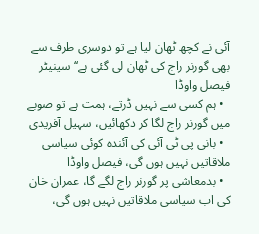آئی نے کچھ ٹھان لیا ہے تو دوسری طرف سے بھی گورنر راج کی ٹھان لی گئی ہے‘‘سینیٹر فیصل واوڈا
  • ہم کسی سے نہیں ڈرتے، ہمت ہے تو صوبے میں گورنر راج لگا کر دکھائیں، سہیل آفریدی
  • بانی پی ٹی آئی کی آئندہ کوئی سیاسی ملاقاتیں نہیں ہوں گی، فیصل واوڈا
  • بدمعاشی پر گورنر راج لگے گا، عمران خان کی اب سیاسی ملاقاتیں نہیں ہوں گی،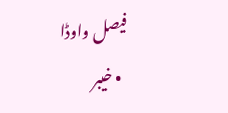فیصل واوڈا
  • خیبر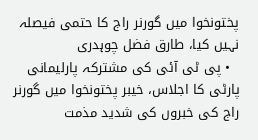پختونخوا میں گورنر راج کا حتمی فیصلہ نہیں کیا، طارق فضل چوہدری
  • پی ٹی آئی کی مشترکہ پارلیمانی پارٹی کا اجلاس، خیبر پختونخوا میں گورنر راج کی خبروں کی شدید مذمت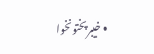• خیبرپختونخوا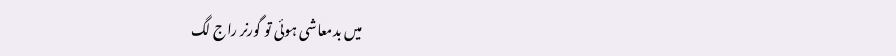میں بدمعاشی ہوئی تو گورنر راج لگ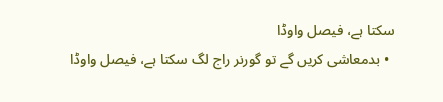سکتا ہے، فیصل واوڈا
  • بدمعاشی کریں گے تو گورنر راج لگ سکتا ہے، فیصل واوڈا